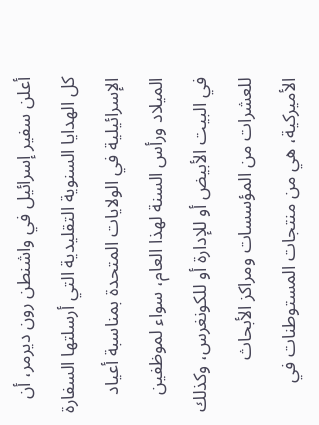أعلن سفير إسرائيل في واشنطن رون ديرمر، أن كل الهدايا السنوية التقليدية التي أرسلتها السفارة الإسرائيلية في الولايات المتحدة بمناسبة أعياد الميلاد ورأس السنة لهذا العام، سواء لموظفين في البيت الأبيض أو للإدارة أو للكونغرس، وكذلك للعشرات من المؤسسات ومراكز الأبحاث الأميركية، هي من منتجات المستوطنات في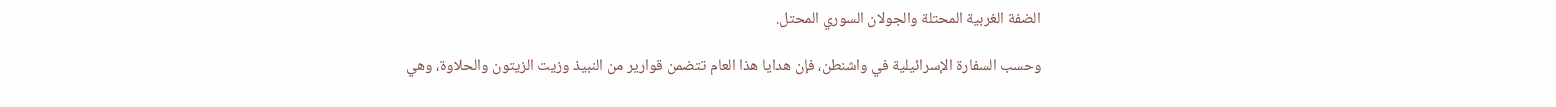الضفة الغربية المحتلة والجولان السوري المحتل.

وحسب السفارة الإسرائيلية في واشنطن، فإن هدايا هذا العام تتضمن قوارير من النبيذ وزيت الزيتون والحلاوة، وهي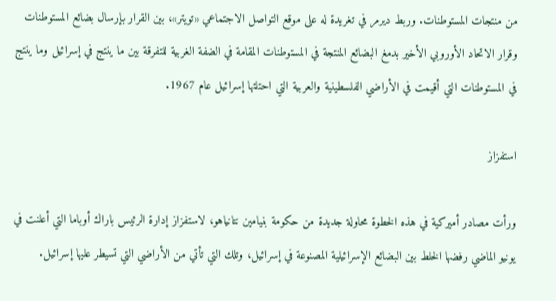من منتجات المستوطنات. وربط ديرمر في تغريدة له على موقع التواصل الاجتماعي «تويتر»، بين القرار بإرسال بضائع المستوطنات وقرار الاتحاد الأوروبي الأخير بدمغ البضائع المنتجة في المستوطنات المقامة في الضفة الغربية للتفرقة بين ما ينتج في إسرائيل وما ينتج في المستوطنات التي أقيمت في الأراضي الفلسطينية والعربية التي احتلتها إسرائيل عام 1967.

استفزاز

ورأت مصادر أميركية في هذه الخطوة محاولة جديدة من حكومة بنيامين نتانياهو، لاستفزاز إدارة الرئيس باراك أوباما التي أعلنت في يونيو الماضي رفضها الخلط بين البضائع الإسرائيلية المصنوعة في إسرائيل، وتلك التي تأتي من الأراضي التي تسيطر عليها إسرائيل.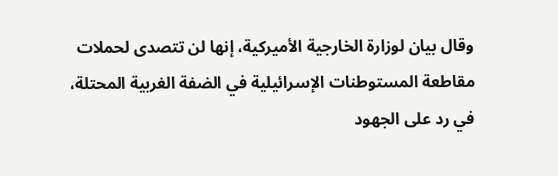وقال بيان لوزارة الخارجية الأميركية، إنها لن تتصدى لحملات مقاطعة المستوطنات الإسرائيلية في الضفة الغربية المحتلة، في رد على الجهود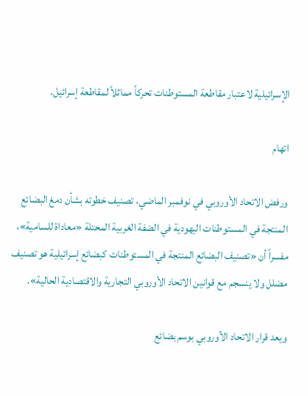الإسرائيلية لاعتبار مقاطعة المستوطنات تحركاً مماثلاً لمقاطعة إسرائيل.

اتهام

ورفض الاتحاد الأوروبي في نوفمبر الماضي، تصنيف خطوته بشأن دمغ البضائع المنتجة في المستوطنات اليهودية في الضفة الغربية المحتلة «معاداة للسامية»، مفسراً أن «تصنيف البضائع المنتجة في المستوطنات كبضائع إسرائيلية هو تصنيف مضلل ولا ينسجم مع قوانين الاتحاد الأوروبي التجارية والاقتصادية الحالية».

ويعد قرار الاتحاد الأوروبي بوسم بضائع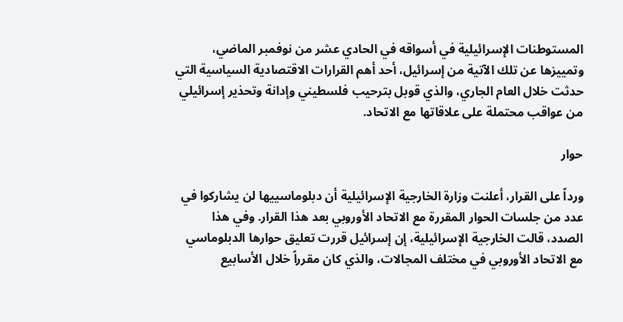المستوطنات الإسرائيلية في أسواقه في الحادي عشر من نوفمبر الماضي، وتمييزها عن تلك الآتية من إسرائيل، أحد أهم القرارات الاقتصادية السياسية التي حدثت خلال العام الجاري، والذي قوبل بترحيب فلسطيني وإدانة وتحذير إسرائيلي من عواقب محتملة على علاقاتها مع الاتحاد.

حوار

ورداً على القرار، أعلنت وزارة الخارجية الإسرائيلية أن دبلوماسييها لن يشاركوا في عدد من جلسات الحوار المقررة مع الاتحاد الأوروبي بعد هذا القرار. وفي هذا الصدد، قالت الخارجية الإسرائيلية، إن إسرائيل قررت تعليق حوارها الدبلوماسي مع الاتحاد الأوروبي في مختلف المجالات، والذي كان مقرراً خلال الأسابيع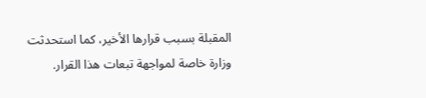المقبلة بسبب قرارها الأخير، كما استحدثت وزارة خاصة لمواجهة تبعات هذا القرار.